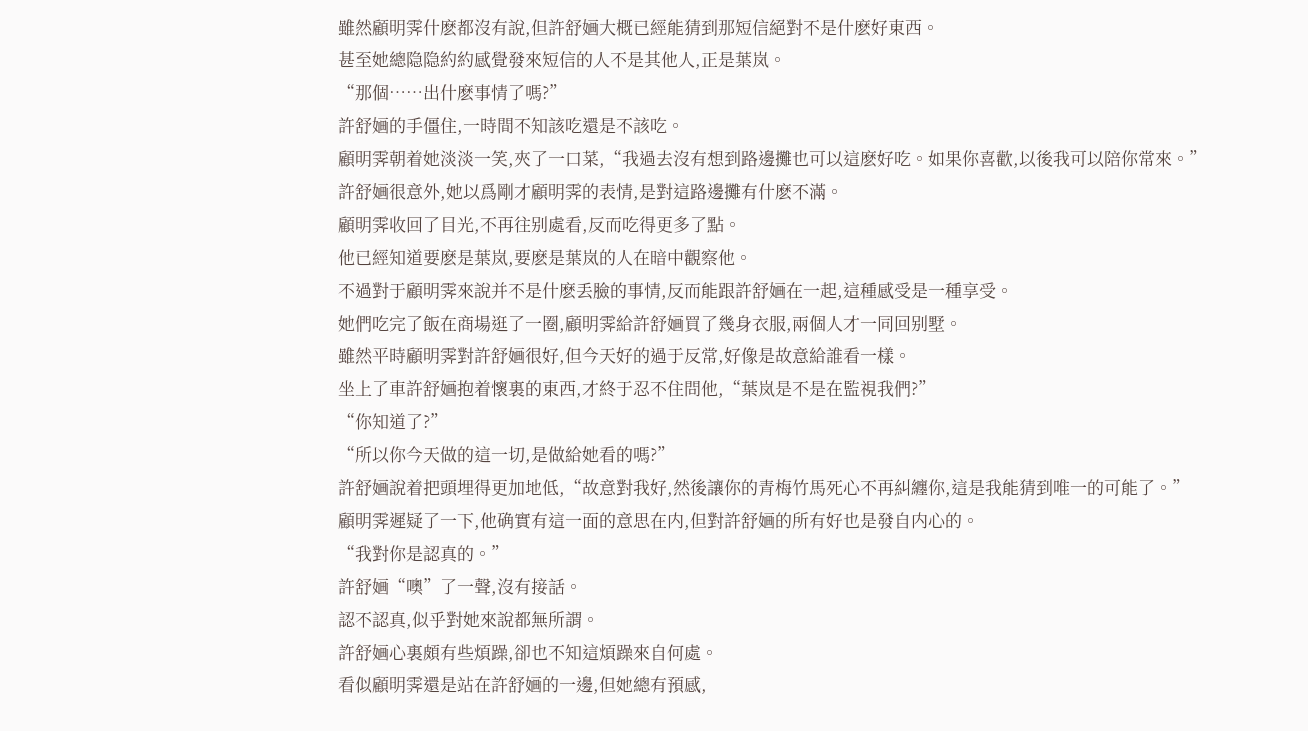雖然顧明霁什麽都沒有說,但許舒婳大概已經能猜到那短信絕對不是什麽好東西。
甚至她總隐隐約約感覺發來短信的人不是其他人,正是葉岚。
“那個……出什麽事情了嗎?”
許舒婳的手僵住,一時間不知該吃還是不該吃。
顧明霁朝着她淡淡一笑,夾了一口菜,“我過去沒有想到路邊攤也可以這麽好吃。如果你喜歡,以後我可以陪你常來。”
許舒婳很意外,她以爲剛才顧明霁的表情,是對這路邊攤有什麽不滿。
顧明霁收回了目光,不再往别處看,反而吃得更多了點。
他已經知道要麽是葉岚,要麽是葉岚的人在暗中觀察他。
不過對于顧明霁來說并不是什麽丢臉的事情,反而能跟許舒婳在一起,這種感受是一種享受。
她們吃完了飯在商場逛了一圈,顧明霁給許舒婳買了幾身衣服,兩個人才一同回别墅。
雖然平時顧明霁對許舒婳很好,但今天好的過于反常,好像是故意給誰看一樣。
坐上了車許舒婳抱着懷裏的東西,才終于忍不住問他,“葉岚是不是在監視我們?”
“你知道了?”
“所以你今天做的這一切,是做給她看的嗎?”
許舒婳說着把頭埋得更加地低,“故意對我好,然後讓你的青梅竹馬死心不再糾纏你,這是我能猜到唯一的可能了。”
顧明霁遲疑了一下,他确實有這一面的意思在内,但對許舒婳的所有好也是發自内心的。
“我對你是認真的。”
許舒婳“噢”了一聲,沒有接話。
認不認真,似乎對她來說都無所謂。
許舒婳心裏頗有些煩躁,卻也不知這煩躁來自何處。
看似顧明霁還是站在許舒婳的一邊,但她總有預感,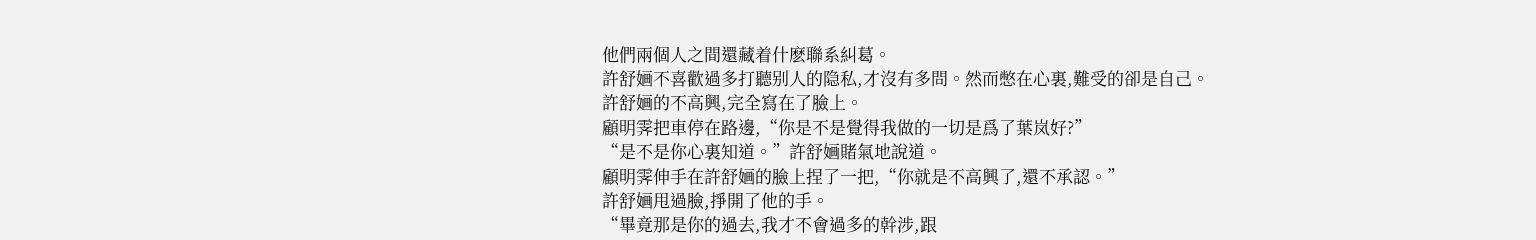他們兩個人之間還藏着什麽聯系糾葛。
許舒婳不喜歡過多打聽别人的隐私,才沒有多問。然而憋在心裏,難受的卻是自己。
許舒婳的不高興,完全寫在了臉上。
顧明霁把車停在路邊,“你是不是覺得我做的一切是爲了葉岚好?”
“是不是你心裏知道。”許舒婳賭氣地說道。
顧明霁伸手在許舒婳的臉上捏了一把,“你就是不高興了,還不承認。”
許舒婳甩過臉,掙開了他的手。
“畢竟那是你的過去,我才不會過多的幹涉,跟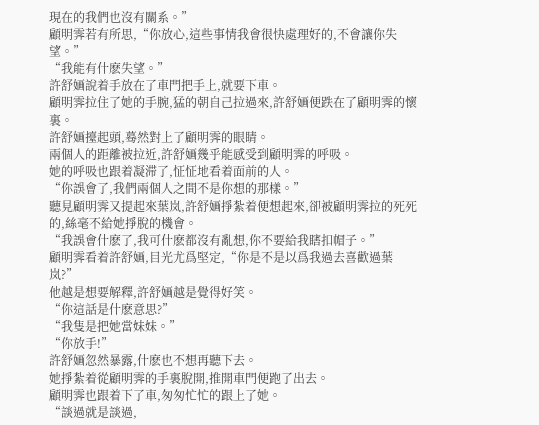現在的我們也沒有關系。”
顧明霁若有所思,“你放心,這些事情我會很快處理好的,不會讓你失望。”
“我能有什麽失望。”
許舒婳說着手放在了車門把手上,就要下車。
顧明霁拉住了她的手腕,猛的朝自己拉過來,許舒婳便跌在了顧明霁的懷裏。
許舒婳擡起頭,蓦然對上了顧明霁的眼睛。
兩個人的距離被拉近,許舒婳幾乎能感受到顧明霁的呼吸。
她的呼吸也跟着凝滞了,怔怔地看着面前的人。
“你誤會了,我們兩個人之間不是你想的那樣。”
聽見顧明霁又提起來葉岚,許舒婳掙紮着便想起來,卻被顧明霁拉的死死的,絲毫不給她掙脫的機會。
“我誤會什麽了,我可什麽都沒有亂想,你不要給我瞎扣帽子。”
顧明霁看着許舒婳,目光尤爲堅定,“你是不是以爲我過去喜歡過葉岚?”
他越是想要解釋,許舒婳越是覺得好笑。
“你這話是什麽意思?”
“我隻是把她當妹妹。”
“你放手!”
許舒婳忽然暴露,什麽也不想再聽下去。
她掙紮着從顧明霁的手裏脫開,推開車門便跑了出去。
顧明霁也跟着下了車,匆匆忙忙的跟上了她。
“談過就是談過,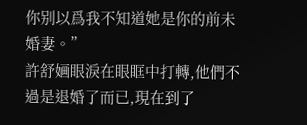你别以爲我不知道她是你的前未婚妻。”
許舒婳眼淚在眼眶中打轉,他們不過是退婚了而已,現在到了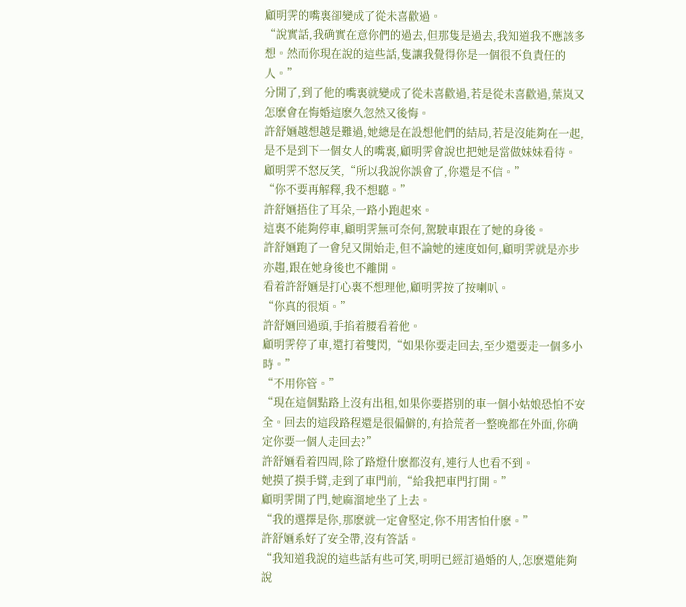顧明霁的嘴裏卻變成了從未喜歡過。
“說實話,我确實在意你們的過去,但那隻是過去,我知道我不應該多想。然而你現在說的這些話,隻讓我覺得你是一個很不負責任的人。”
分開了,到了他的嘴裏就變成了從未喜歡過,若是從未喜歡過,葉岚又怎麽會在悔婚這麽久忽然又後悔。
許舒婳越想越是難過,她總是在設想他們的結局,若是沒能夠在一起,是不是到下一個女人的嘴裏,顧明霁會說也把她是當做妹妹看待。
顧明霁不怒反笑,“所以我說你誤會了,你還是不信。”
“你不要再解釋,我不想聽。”
許舒婳捂住了耳朵,一路小跑起來。
這裏不能夠停車,顧明霁無可奈何,駕駛車跟在了她的身後。
許舒婳跑了一會兒又開始走,但不論她的速度如何,顧明霁就是亦步亦趨,跟在她身後也不離開。
看着許舒婳是打心裏不想理他,顧明霁按了按喇叭。
“你真的很煩。”
許舒婳回過頭,手掐着腰看着他。
顧明霁停了車,還打着雙閃,“如果你要走回去,至少還要走一個多小時。”
“不用你管。”
“現在這個點路上沒有出租,如果你要搭别的車一個小姑娘恐怕不安全。回去的這段路程還是很偏僻的,有拾荒者一整晚都在外面,你确定你要一個人走回去?”
許舒婳看着四周,除了路燈什麽都沒有,連行人也看不到。
她摸了摸手臂,走到了車門前,“給我把車門打開。”
顧明霁開了門,她麻溜地坐了上去。
“我的選擇是你,那麽就一定會堅定,你不用害怕什麽。”
許舒婳系好了安全帶,沒有答話。
“我知道我說的這些話有些可笑,明明已經訂過婚的人,怎麽還能夠說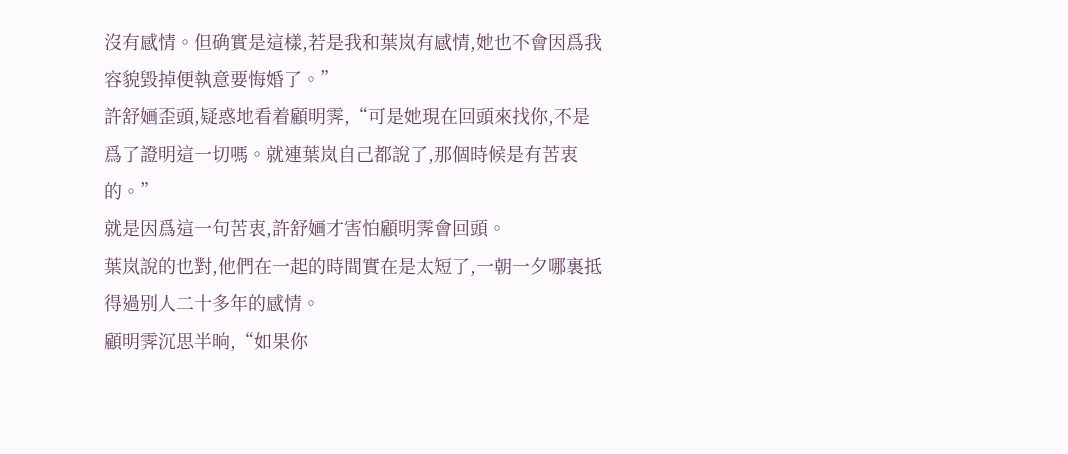沒有感情。但确實是這樣,若是我和葉岚有感情,她也不會因爲我容貌毀掉便執意要悔婚了。”
許舒婳歪頭,疑惑地看着顧明霁,“可是她現在回頭來找你,不是爲了證明這一切嗎。就連葉岚自己都說了,那個時候是有苦衷的。”
就是因爲這一句苦衷,許舒婳才害怕顧明霁會回頭。
葉岚說的也對,他們在一起的時間實在是太短了,一朝一夕哪裏抵得過别人二十多年的感情。
顧明霁沉思半晌,“如果你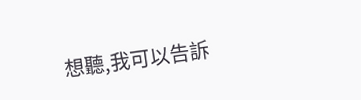想聽,我可以告訴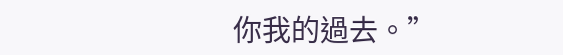你我的過去。”